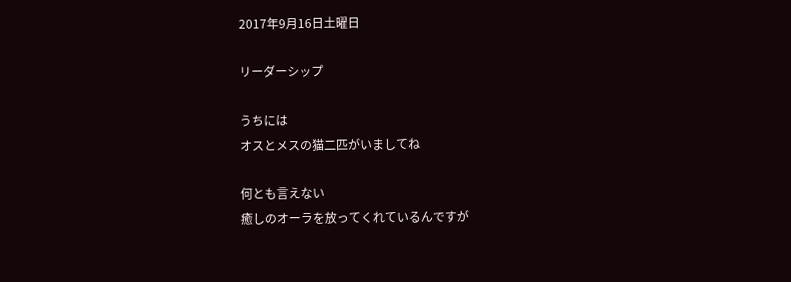2017年9月16日土曜日

リーダーシップ

うちには
オスとメスの猫二匹がいましてね

何とも言えない
癒しのオーラを放ってくれているんですが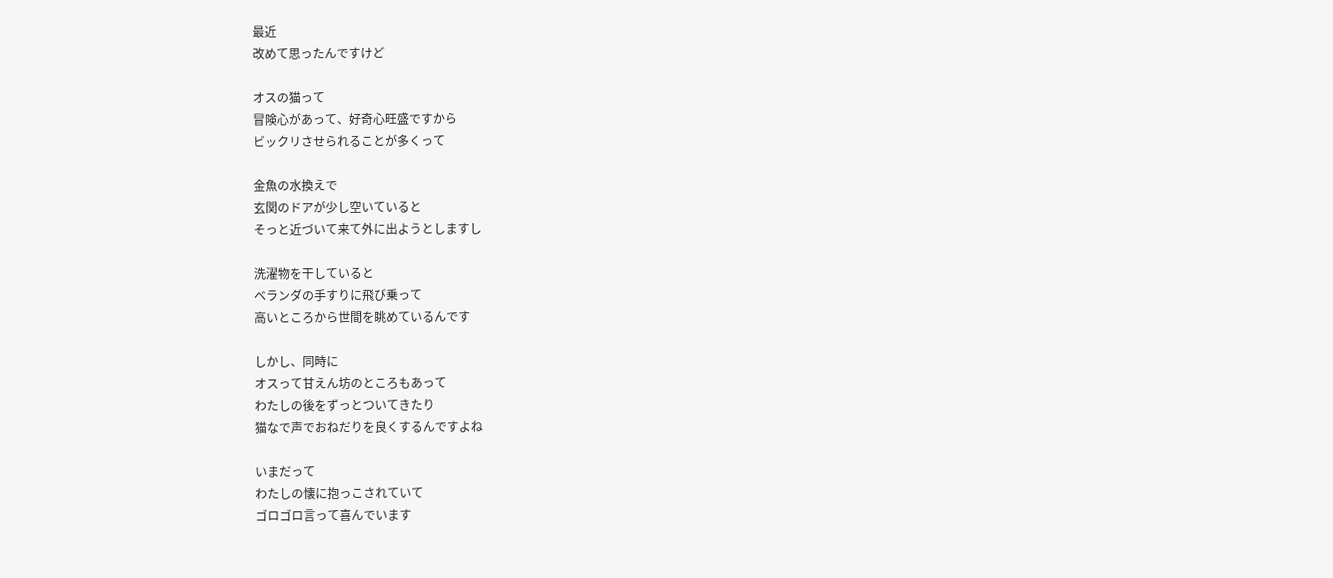最近
改めて思ったんですけど

オスの猫って
冒険心があって、好奇心旺盛ですから
ビックリさせられることが多くって

金魚の水換えで
玄関のドアが少し空いていると
そっと近づいて来て外に出ようとしますし

洗濯物を干していると
ベランダの手すりに飛び乗って
高いところから世間を眺めているんです

しかし、同時に
オスって甘えん坊のところもあって
わたしの後をずっとついてきたり
猫なで声でおねだりを良くするんですよね

いまだって
わたしの懐に抱っこされていて
ゴロゴロ言って喜んでいます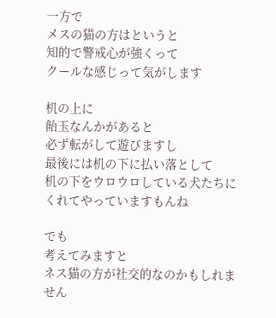一方で
メスの猫の方はというと
知的で警戒心が強くって
クールな感じって気がします

机の上に
飴玉なんかがあると
必ず転がして遊びますし
最後には机の下に払い落として
机の下をウロウロしている犬たちに
くれてやっていますもんね

でも
考えてみますと
ネス猫の方が社交的なのかもしれません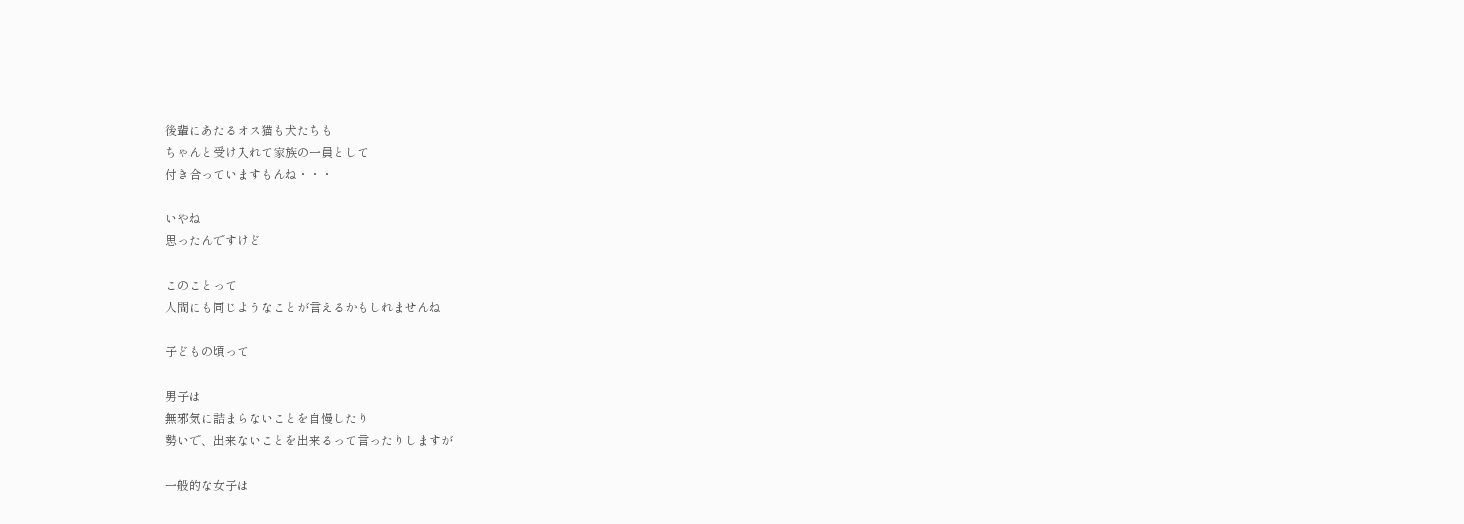後輩にあたるオス猫も犬たちも
ちゃんと受け入れて家族の一員として
付き合っていますもんね・・・

いやね
思ったんですけど

このことって
人間にも同じようなことが言えるかもしれませんね

子どもの頃って

男子は
無邪気に詰まらないことを自慢したり
勢いで、出来ないことを出来るって言ったりしますが

一般的な女子は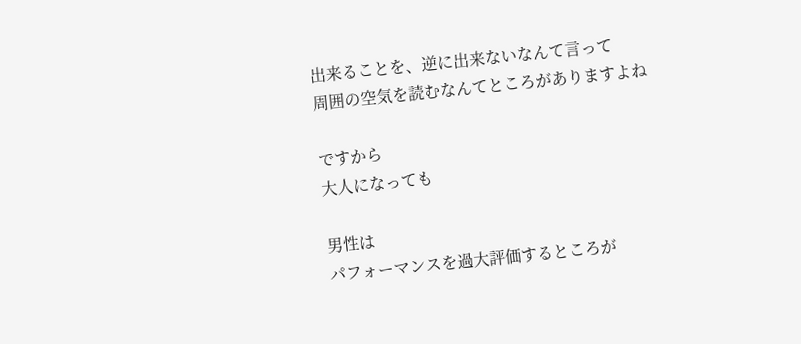出来ることを、逆に出来ないなんて言って
周囲の空気を読むなんてところがありますよね

ですから
大人になっても

男性は
パフォーマンスを過大評価するところが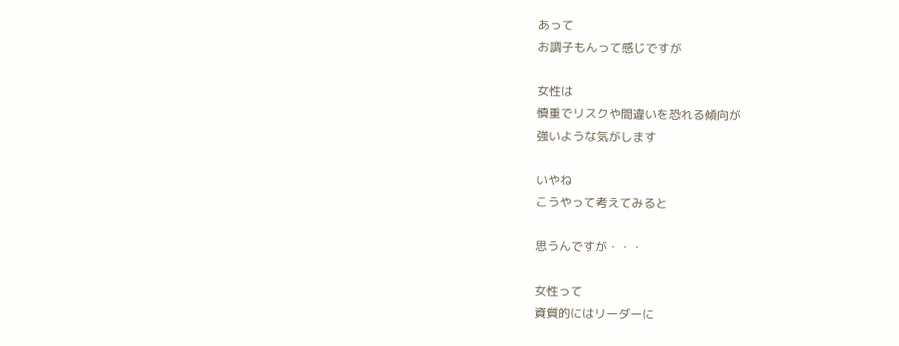あって
お調子もんって感じですが

女性は
慎重でリスクや間違いを恐れる傾向が
強いような気がします

いやね
こうやって考えてみると

思うんですが・・・

女性って
資質的にはリーダーに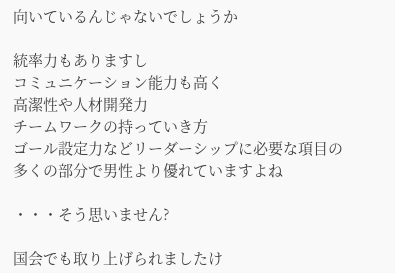向いているんじゃないでしょうか

統率力もありますし
コミュニケーション能力も高く
高潔性や人材開発力
チームワークの持っていき方
ゴール設定力などリーダーシップに必要な項目の
多くの部分で男性より優れていますよね

・・・そう思いません?

国会でも取り上げられましたけ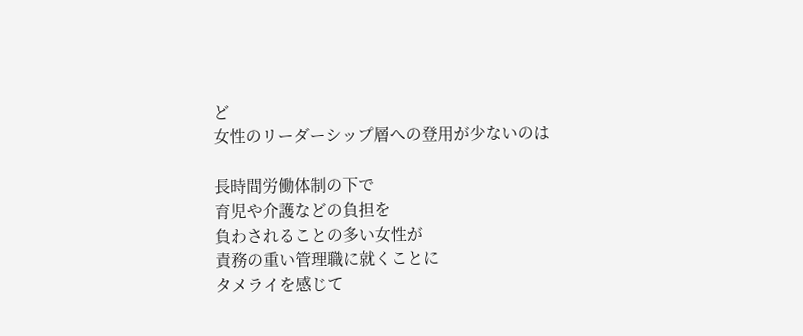ど
女性のリーダーシップ層への登用が少ないのは

長時間労働体制の下で
育児や介護などの負担を
負わされることの多い女性が
責務の重い管理職に就くことに
タメライを感じて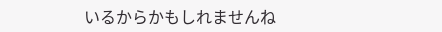いるからかもしれませんね